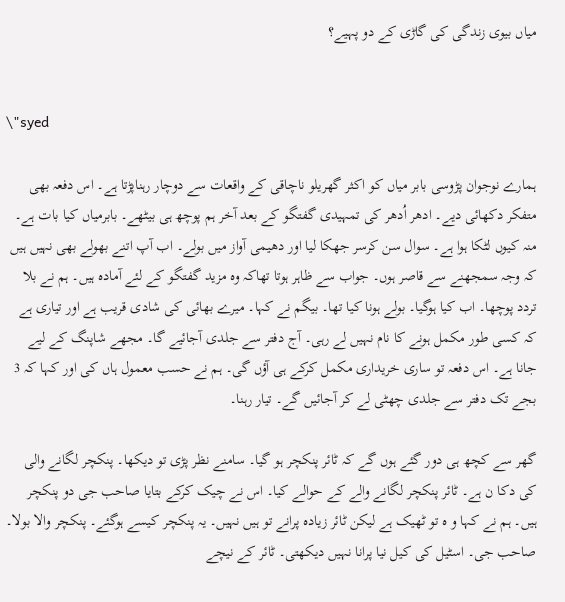میاں بیوی زندگی کی گاڑی کے دو پہیے؟


\"syed

ہمارے نوجوان پڑوسی بابر میاں کو اکثر گھریلو ناچاقی کے واقعات سے دوچار رہناپڑتا ہے۔ اس دفعہ بھی متفکر دکھائی دیے۔ ادھر اُدھر کی تمہیدی گفتگو کے بعد آخر ہم پوچھ ہی بیٹھے۔ بابرمیاں کیا بات ہے۔ منہ کیوں لٹکا ہوا ہے۔ سوال سن کرسر جھکا لیا اور دھیمی آواز میں بولے۔ اب آپ اتنے بھولے بھی نہیں ہیں کہ وجہ سمجھنے سے قاصر ہوں۔ جواب سے ظاہر ہوتا تھاکہ وہ مزید گفتگو کے لئے آمادہ ہیں۔ ہم نے بلا تردد پوچھا۔ اب کیا ہوگیا۔ بولے ہونا کیا تھا۔ بیگم نے کہا۔ میرے بھائی کی شادی قریب ہے اور تیاری ہے کہ کسی طور مکمل ہونے کا نام نہیں لے رہی۔ آج دفتر سے جلدی آجائیے گا۔ مجھے شاپنگ کے لیے جانا ہے۔ اس دفعہ تو ساری خریداری مکمل کرکے ہی آؤں گی۔ ہم نے حسب معمول ہاں کی اور کہا کہ 3 بجے تک دفتر سے جلدی چھٹی لے کر آجائیں گے۔ تیار رہنا۔

گھر سے کچھ ہی دور گئے ہوں گے کہ ٹائر پنکچر ہو گیا۔ سامنے نظر پڑی تو دیکھا۔ پنکچر لگانے والی کی دکا ن ہے۔ ٹائر پنکچر لگانے والے کے حوالے کیا۔ اس نے چیک کرکے بتایا صاحب جی دو پنکچر ہیں۔ ہم نے کہا و ہ تو ٹھیک ہے لیکن ٹائر زیادہ پرانے تو ہیں نہیں۔ یہ پنکچر کیسے ہوگئے۔ پنکچر والا بولا۔ صاحب جی۔ اسٹیل کی کیل نیا پرانا نہیں دیکھتی۔ ٹائر کے نیچے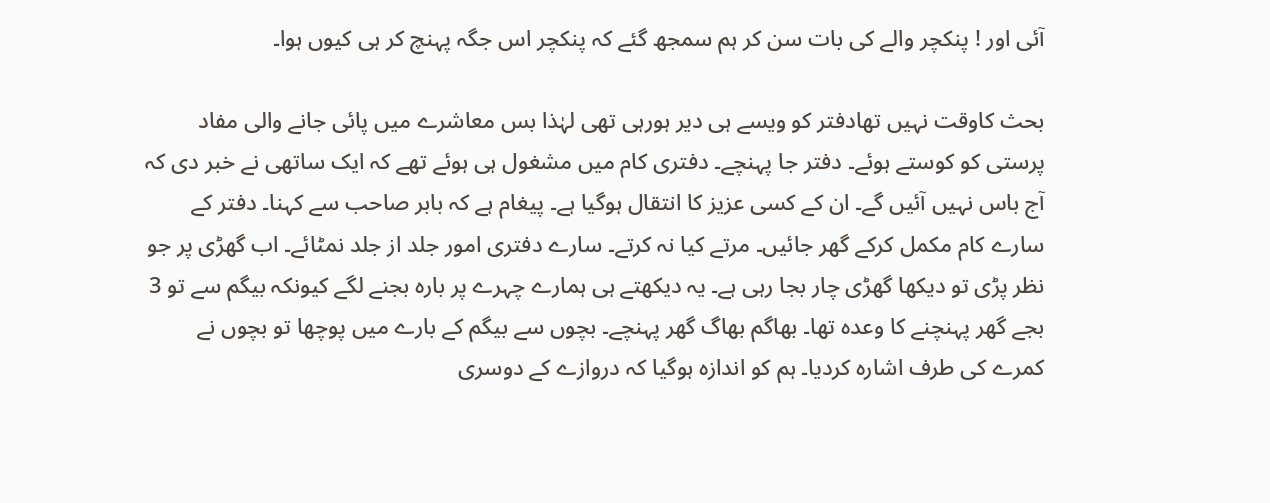آئی اور ! پنکچر والے کی بات سن کر ہم سمجھ گئے کہ پنکچر اس جگہ پہنچ کر ہی کیوں ہوا۔

بحث کاوقت نہیں تھادفتر کو ویسے ہی دیر ہورہی تھی لہٰذا بس معاشرے میں پائی جانے والی مفاد پرستی کو کوستے ہوئے۔ دفتر جا پہنچے۔ دفتری کام میں مشغول ہی ہوئے تھے کہ ایک ساتھی نے خبر دی کہ آج باس نہیں آئیں گے۔ ان کے کسی عزیز کا انتقال ہوگیا ہے۔ پیغام ہے کہ بابر صاحب سے کہنا۔ دفتر کے سارے کام مکمل کرکے گھر جائیں۔ مرتے کیا نہ کرتے۔ سارے دفتری امور جلد از جلد نمٹائے۔ اب گھڑی پر جو نظر پڑی تو دیکھا گھڑی چار بجا رہی ہے۔ یہ دیکھتے ہی ہمارے چہرے پر بارہ بجنے لگے کیونکہ بیگم سے تو 3 بجے گھر پہنچنے کا وعدہ تھا۔ بھاگم بھاگ گھر پہنچے۔ بچوں سے بیگم کے بارے میں پوچھا تو بچوں نے کمرے کی طرف اشارہ کردیا۔ ہم کو اندازہ ہوگیا کہ دروازے کے دوسری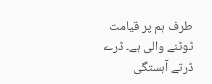طرف ہم پر قیامت ٹوٹنے والی ہے۔ ڈرے ڈرتے آہستگی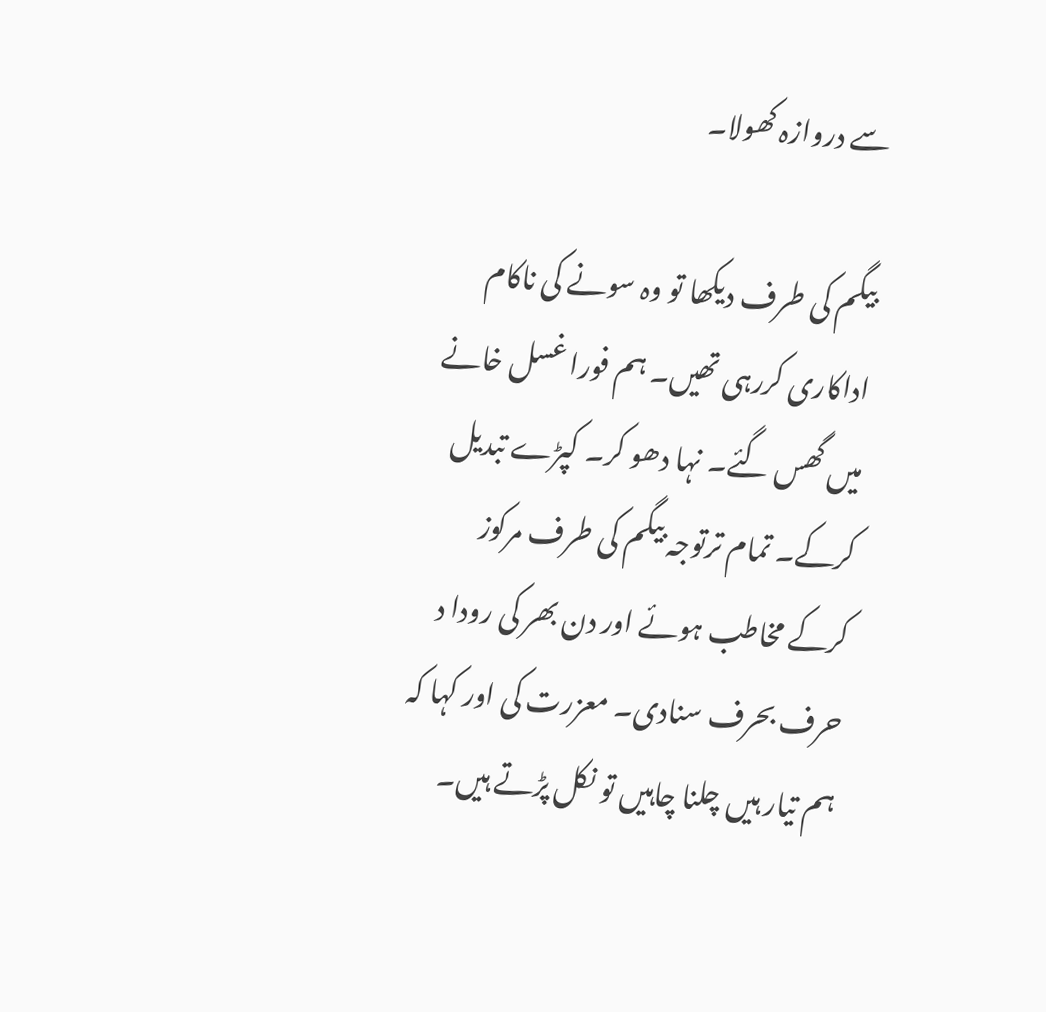سے دروازہ کھولا۔

بیگم کی طرف دیکھا تو وہ سونے کی ناکام اداکاری کررہی تھیں۔ ہم فورا غسل خانے میں گھس گئے۔ نہا دھو کر۔ کپڑے تبدیل کرکے۔ تمام ترتوجہ بیگم کی طرف مرکوز کرکے مخاطب ہوئے اور دن بھر کی رودا د حرف بحرف سنادی۔ معزرت کی اور کہا کہ ہم تیار ہیں چلنا چاہیں تو نکل پڑتے ہیں۔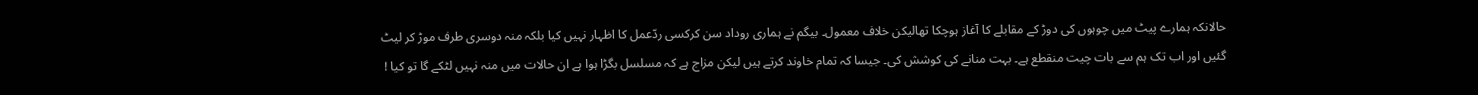حالانکہ ہمارے پیٹ میں چوہوں کی دوڑ کے مقابلے کا آغاز ہوچکا تھالیکن خلاف معمول۔ بیگم نے ہماری روداد سن کرکسی ردّعمل کا اظہار نہیں کیا بلکہ منہ دوسری طرف موڑ کر لیٹ گئیں اور اب تک ہم سے بات چیت منقطع ہے۔ بہت منانے کی کوشش کی۔ جیسا کہ تمام خاوند کرتے ہیں لیکن مزاج ہے کہ مسلسل بگڑا ہوا ہے ان حالات میں منہ نہیں لٹکے گا تو کیا !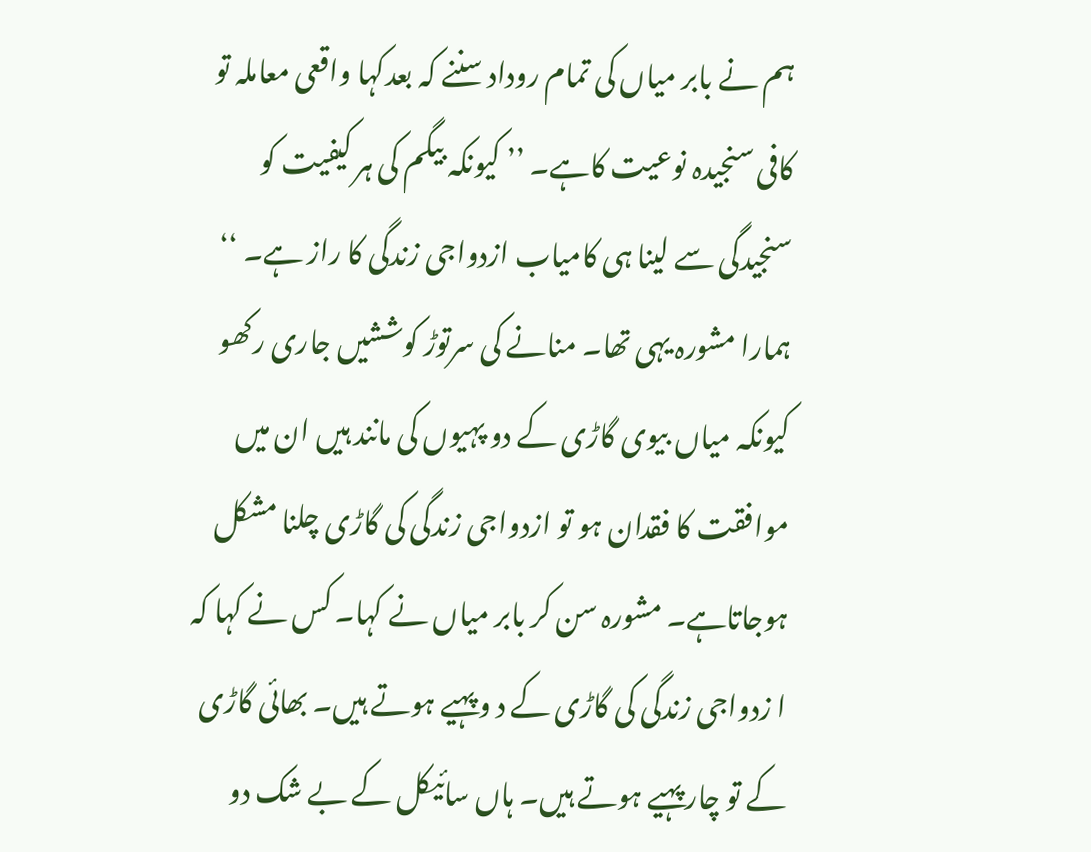ہم نے بابر میاں کی تمام روداد سننے کہ بعدکہا واقعی معاملہ تو کافی سنجیدہ نوعیت کاہے۔ ’’ کیونکہ بیگم کی ہر کیفیت کو سنجیدگی سے لینا ہی کامیاب ازدواجی زندگی کا راز ہے۔ ‘‘ ہمارا مشورہ یہی تھا۔ منانے کی سرتوڑ کوششیں جاری رکھو کیونکہ میاں بیوی گاڑی کے دو پہیوں کی مانند ہیں ان میں موافقت کا فقدان ہو تو ازدواجی زندگی کی گاڑی چلنا مشکل ہوجاتاہے۔ مشورہ سن کر بابر میاں نے کہا۔ کس نے کہا کہ ا زدواجی زندگی کی گاڑی کے د و پہیے ہوتے ہیں۔ بھائی گاڑی کے تو چار پہیے ہوتے ہیں۔ ہاں سائیکل کے بے شک دو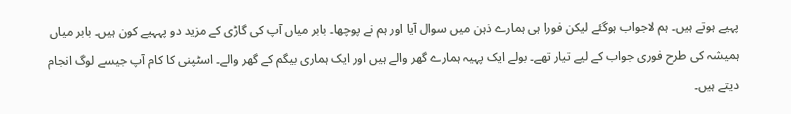پہیے ہوتے ہیں۔ ہم لاجواب ہوگئے لیکن فورا ہی ہمارے ذہن میں سوال آیا اور ہم نے پوچھا۔ بابر میاں آپ کی گاڑی کے مزید دو پہہیے کون ہیں۔ بابر میاں ہمیشہ کی طرح فوری جواب کے لیے تیار تھے۔ بولے ایک پہیہ ہمارے گھر والے ہیں اور ایک ہماری بیگم کے گھر والے۔ اسٹپنی کا کام آپ جیسے لوگ انجام دیتے ہیں۔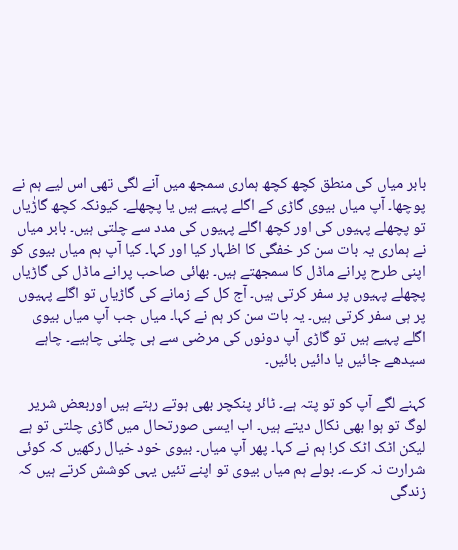بابر میاں کی منطق کچھ کچھ ہماری سمجھ میں آنے لگی تھی اس لیے ہم نے پوچھا۔ آپ میاں بیوی گاڑی کے اگلے پہیے ہیں یا پچھلے۔ کیونکہ کچھ گاڑٰیاں تو پچھلے پہیوں کی اور کچھ اگلے پہیوں کی مدد سے چلتی ہیں۔ بابر میاں نے ہماری یہ بات سن کر خفگی کا اظہار کیا اور کہا۔ کیا آپ ہم میاں بیوی کو اپنی طرح پرانے ماڈل کا سمجھتے ہیں۔ بھائی صاحب پرانے ماڈل کی گاڑیاں پچھلے پہیوں پر سفر کرتی ہیں۔ آج کل کے زمانے کی گاڑیاں تو اگلے پہیوں پر ہی سفر کرتی ہیں۔ یہ بات سن کر ہم نے کہا۔ میاں جب آپ میاں بیوی اگلے پہیے ہیں تو گاڑی آپ دونوں کی مرضی سے ہی چلنی چاہیے۔ چاہے سیدھے جائیں یا دائیں بائیں۔

کہنے لگے آپ کو تو پتہ ہے۔ ٹائر پنکچر بھی ہوتے رہتے ہیں اوربعض شریر لوگ تو ہوا بھی نکال دیتے ہیں۔ اب ایسی صورتحال میں گاڑی چلتی تو ہے لیکن اٹک اٹک کر! ہم نے کہا۔ پھر آپ میاں۔ بیوی خود خیال رکھیں کہ کوئی شرارت نہ کرے۔ بولے ہم میاں بیوی تو اپنے تئیں یہی کوشش کرتے ہیں کہ زندگی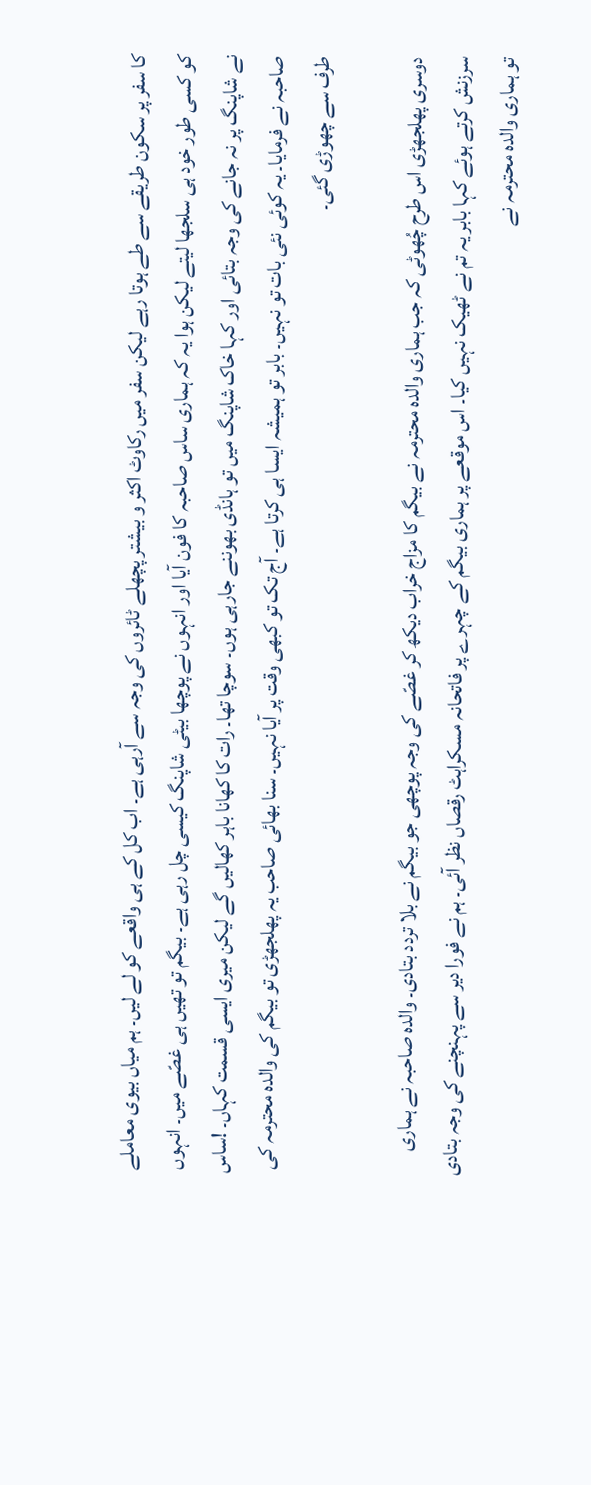کا سفر پر سکون طریقے سے طے ہوتا رہے لیکن سفر میں رکاوٹ اکثر و بیشتر پچھلے ٹائروں کی وجہ سے آرہی ہے۔ اب کل کے ہی واقعے کو لے لیں۔ ہم میاں بیوی معاملے کو کسی طور خود ہی سلجھا لیتے لیکن ہوا یہ کہ ہماری ساس صاحبہ کا فون آیا اور انہوں نے پوچھا بیٹی شاپنگ کیسی چل رہی ہے۔ بیگم تو تھیں ہی غصّے میں۔ انہوں نے شاپنگ پر نہ جانے کی وجہ بتائی اور کہا خاک شاپنگ میں تو ہانڈی بھوننے جارہی ہوں۔ سوچا تھا۔ رات کا کھانا باہر کھالیں گے لیکن میری ایسی قسمت کہاں۔ !ساس صاحبہ نے فرمایا۔ یہ کوئی نئی بات تو نہیں۔ بابر تو ہمیشہ ایسا ہی کرتا ہے۔ آج تک تو کبھی وقت پر آیا نہیں۔ سنا بھائی صاحب یہ پھلجھڑی تو بیگم کی والدہ محترمہ کی طرف سے چھوڑی گئی۔

دوسری پھلجھڑی اس طرح چُھوٹی کہ جب ہماری والدہ محترمہ نے بیگم کا مزاج خراب دیکھ کر غصّے کی وجہ پوچھی جو بیگم نے بلا تردد بتادی۔ والدہ صاحبہ نے ہماری سرزنش کرتے ہوئے کہا بابر یہ تم نے ٹھیک نہیں کیا۔ اس موقعے پر ہماری بیگم کے چہرے پر فاتحانہ مسکراہٹ رقصاں نظر آئی۔ ہم نے فورا دیر سے پہنچنے کی وجہ بتادی تو ہماری والدہ محترمہ نے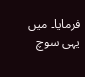فرمایا۔ میں یہی سوچ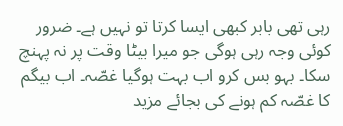رہی تھی بابر کبھی ایسا کرتا تو نہیں ہے۔ ضرور کوئی وجہ رہی ہوگی جو میرا بیٹا وقت پر نہ پہنچ سکا۔ بہو بس کرو اب بہت ہوگیا غصّہ۔ اب بیگم کا غصّہ کم ہونے کی بجائے مزید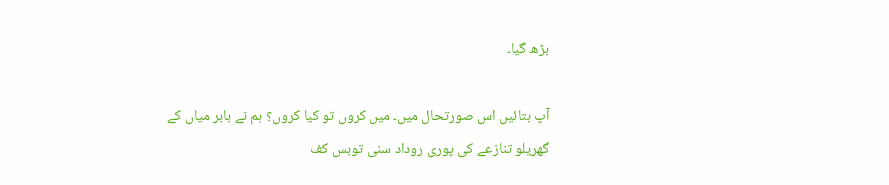بڑھ گیا۔

آپ بتائیں اس صورتحال میں۔ میں کروں تو کیا کروں؟ ہم نے بابر میاں کے گھریلو تنازعے کی پوری روداد سنی توبس کف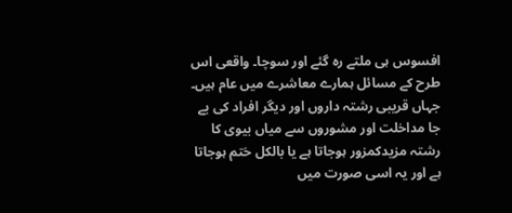افسوس ہی ملتے رہ گئے اور سوچا۔ واقعی اس طرح کے مسائل ہمارے معاشرے میں عام ہیں۔ جہاں قریبی رشتہ داروں اور دیگر افراد کی بے جا مداخلت اور مشوروں سے میاں بیوی کا رشتہ مزیدکمزور ہوجاتا ہے یا بالکل ختم ہوجاتا ہے اور یہ اسی صورت میں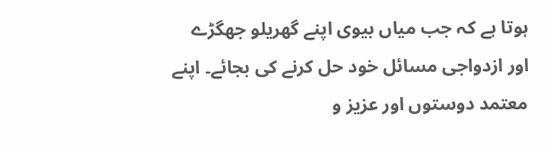ہوتا ہے کہ جب میاں بیوی اپنے گھریلو جھگڑے اور ازدواجی مسائل خود حل کرنے کی بجائے۔ اپنے معتمد دوستوں اور عزیز و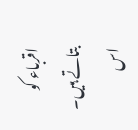اقرباء کو بتاتے ہیں۔ اس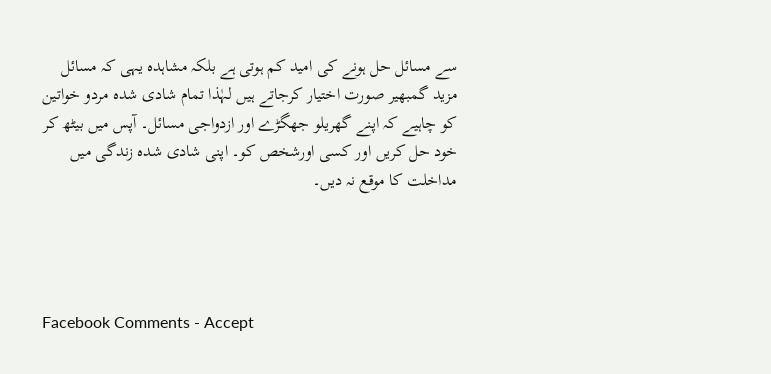سے مسائل حل ہونے کی امید کم ہوتی ہے بلکہ مشاہدہ یہی کہ مسائل مزید گمبھیر صورت اختیار کرجاتے ہیں لہٰذا تمام شادی شدہ مردو خواتین کو چاہیے کہ اپنے گھریلو جھگڑے اور ازدواجی مسائل۔ آپس میں بیٹھ کر خود حل کریں اور کسی اورشخص کو۔ اپنی شادی شدہ زندگی میں مداخلت کا موقع نہ دیں۔




Facebook Comments - Accept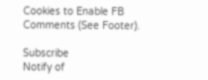Cookies to Enable FB Comments (See Footer).

Subscribe
Notify of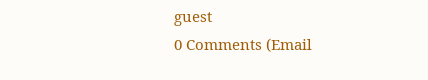guest
0 Comments (Email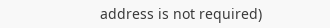address is not required)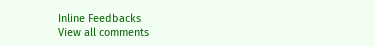Inline Feedbacks
View all comments